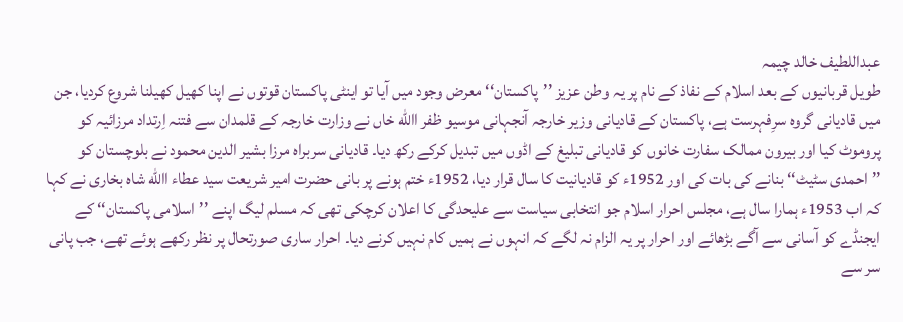عبداللطیف خالد چیمہ
طویل قربانیوں کے بعد اسلام کے نفاذ کے نام پر یہ وطن عزیز ’’پاکستان‘‘ معرض وجود میں آیا تو اینٹی پاکستان قوتوں نے اپنا کھیل کھیلنا شروع کردیا، جن میں قادیانی گروہ سرِفہرست ہے، پاکستان کے قادیانی وزیر خارجہ آنجہانی موسیو ظفر االله خاں نے وزارت خارجہ کے قلمدان سے فتنہ اِرتداد مرزائیہ کو پروموٹ کیا اور بیرون ممالک سفارت خانوں کو قادیانی تبلیغ کے اڈوں میں تبدیل کرکے رکھ دیا۔ قادیانی سربراہ مرزا بشیر الدین محمود نے بلوچستان کو ’’احمدی سٹیٹ‘‘ بنانے کی بات کی اور 1952ء کو قادیانیت کا سال قرار دیا، 1952ء ختم ہونے پر بانی حضرت امیر شریعت سید عطاء االله شاہ بخاری نے کہا کہ اب 1953ء ہمارا سال ہے، مجلس احرار اسلام جو انتخابی سیاست سے علیحدگی کا اعلان کرچکی تھی کہ مسلم لیگ اپنے ’’اسلامی پاکستان‘‘ کے ایجنڈے کو آسانی سے آگے بڑھائے اور احرار پر یہ الزام نہ لگے کہ انہوں نے ہمیں کام نہیں کرنے دیا۔ احرار ساری صورتحال پر نظر رکھے ہوئے تھے، جب پانی سر سے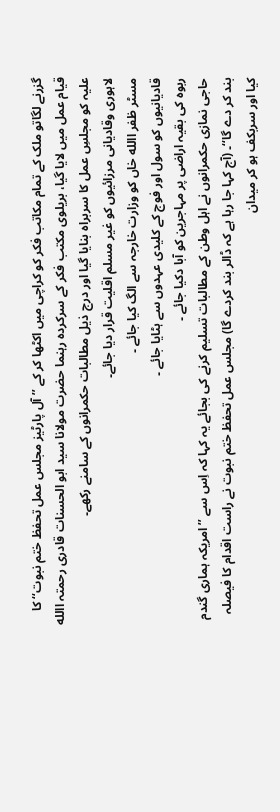گزرنے لگاتو ملک کے تمام مکاتب فکر کو کراچی میں اکٹھا کر کے ’’آل پارٹیز مجلس عمل تحفظ ختم نبوت‘‘ کا قیام عمل میں لایا گیا، بریلوی مکتب فکر کے سرکردہ رہنما حضرت مولانا سید ابو الحسنات قادری رحمتہ االله علیہ کو مجلسِ عمل کا سربراہ بنایا گیا اور درج ذیل مطالبات حکمرانوں کے سامنے رکھے۔
لاہوری وقادیانی مرزائیوں کو غیر مسلم اقلیت قرار دیا جائے۔
مسٹر ظفر االله خاں کو وزارت خارجہ سے الگ کیا جائے ۔
قادیانیوں کو سول اور فوج کے کلیدی عہدوں سے ہٹایا جائے ۔
ربوہ کی بقیہ اراضی پر مہاجرین کو آبا دکیا جائے ۔
حاجی نمازی حکمرانوں نے اہل وطن کے مطالبات تسلیم کرنے کی بجائے یہ کہا کہ اِس سے ’’امریکہ ہماری گندم بند کر دے گا‘‘۔ (آج کہا جا رہا ہے کہ ڈالر بند کردے گا) مجلس عمل تحفظ ختم نبوت نے راست اقدام کا فیصلہ کیا اور سربکف ہو کر میدان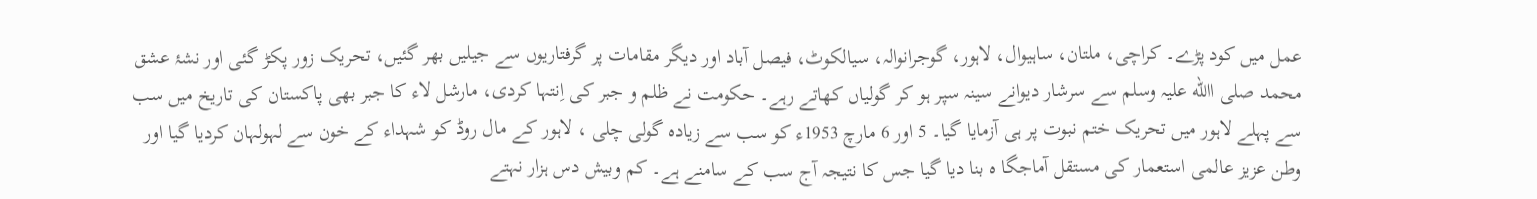عمل میں کود پڑے۔ کراچی، ملتان، ساہیوال، لاہور، گوجرانوالہ، سیالکوٹ، فیصل آباد اور دیگر مقامات پر گرفتاریوں سے جیلیں بھر گئیں، تحریک زور پکڑ گئی اور نشۂ عشق محمد صلی االله علیہ وسلم سے سرشار دیوانے سینہ سپر ہو کر گولیاں کھاتے رہے۔ حکومت نے ظلم و جبر کی اِنتہا کردی، مارشل لاء کا جبر بھی پاکستان کی تاریخ میں سب سے پہلے لاہور میں تحریک ختم نبوت پر ہی آزمایا گیا۔ 5 اور 6 مارچ 1953ء کو سب سے زیادہ گولی چلی ، لاہور کے مال روڈ کو شہداء کے خون سے لہولہان کردیا گیا اور وطن عزیز عالمی استعمار کی مستقل آماجگا ہ بنا دیا گیا جس کا نتیجہ آج سب کے سامنے ہے۔ کم وبیش دس ہزار نہتے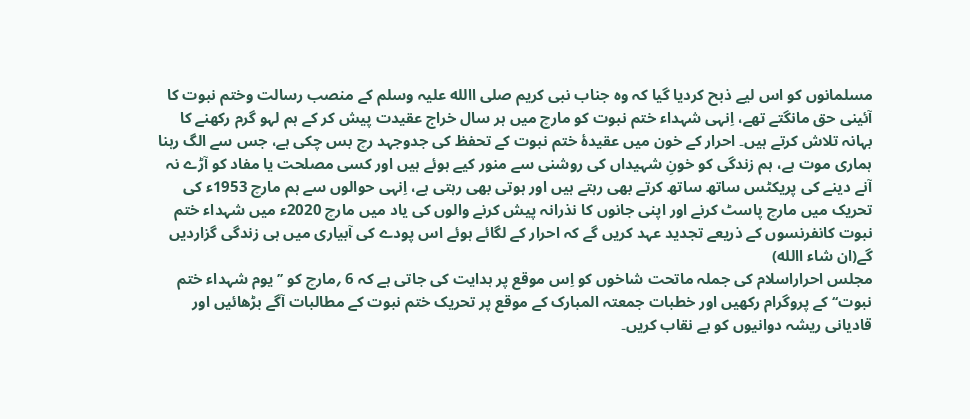مسلمانوں کو اس لیے ذبح کردیا گیا کہ وہ جناب نبی کریم صلی االله علیہ وسلم کے منصب رسالت وختم نبوت کا آئینی حق مانگتے تھے، اِنہی شہداء ختم نبوت کو مارچ میں ہر سال خراج عقیدت پیش کر کے ہم لہو گرم رکھنے کا بہانہ تلاش کرتے ہیں۔ احرار کے خون میں عقیدۂ ختم نبوت کے تحفظ کی جدوجہد رچ بس چکی ہے، جس سے الگ رہنا ہماری موت ہے، ہم زندگی کو خونِ شہیداں کی روشنی سے منور کیے ہوئے ہیں اور کسی مصلحت یا مفاد کو آڑے نہ آنے دینے کی پریکٹس ساتھ ساتھ کرتے بھی رہتے ہیں اور ہوتی بھی رہتی ہے، اِنہی حوالوں سے ہم مارچ 1953ء کی تحریک میں مارچ پاسٹ کرنے اور اپنی جانوں کا نذرانہ پیش کرنے والوں کی یاد میں مارچ 2020ء میں شہداء ختم نبوت کانفرنسوں کے ذریعے تجدید عہد کریں گے کہ احرار کے لگائے ہوئے اس پودے کی آبیاری میں ہی زندگی گزاردیں گے(ان شاء االله)
مجلس احراراسلام کی جملہ ماتحت شاخوں کو اِس موقع پر ہدایت کی جاتی ہے کہ 6 ؍مارچ کو ’’یوم شہداء ختم نبوت‘‘ کے پروگرام رکھیں اور خطبات جمعتہ المبارک کے موقع پر تحریک ختم نبوت کے مطالبات آگے بڑھائیں اور قادیانی ریشہ دوانیوں کو بے نقاب کریں۔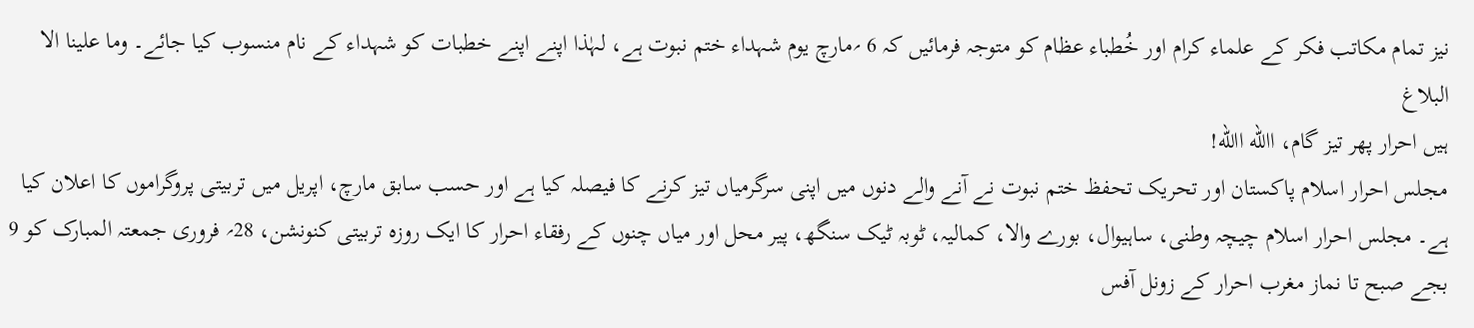نیز تمام مکاتب فکر کے علماء کرام اور خُطباء عظام کو متوجہ فرمائیں کہ 6 ؍مارچ یوم شہداء ختم نبوت ہے، لہٰذا اپنے اپنے خطبات کو شہداء کے نام منسوب کیا جائے۔ وما علینا الا البلاغ
ہیں احرار پھر تیز گام، االله االله!
مجلس احرار اسلام پاکستان اور تحریک تحفظ ختم نبوت نے آنے والے دنوں میں اپنی سرگرمیاں تیز کرنے کا فیصلہ کیا ہے اور حسب سابق مارچ، اپریل میں تربیتی پروگراموں کا اعلان کیا ہے۔ مجلس احرار اسلام چیچہ وطنی، ساہیوال، بورے والا، کمالیہ، ٹوبہ ٹیک سنگھ، پیر محل اور میاں چنوں کے رفقاء احرار کا ایک روزہ تربیتی کنونشن، 28؍ فروری جمعتہ المبارک کو 9 بجے صبح تا نماز مغرب احرار کے زونل آفس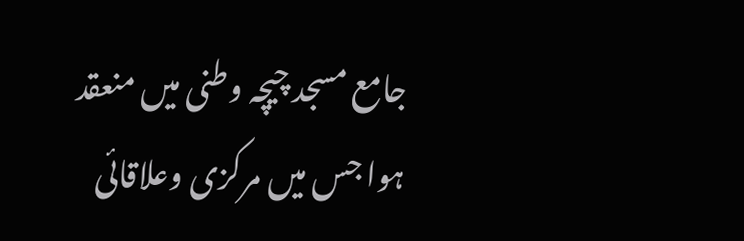جامع مسجد چیچہ وطنی میں منعقد ہوا جس میں مرکزی وعلاقائی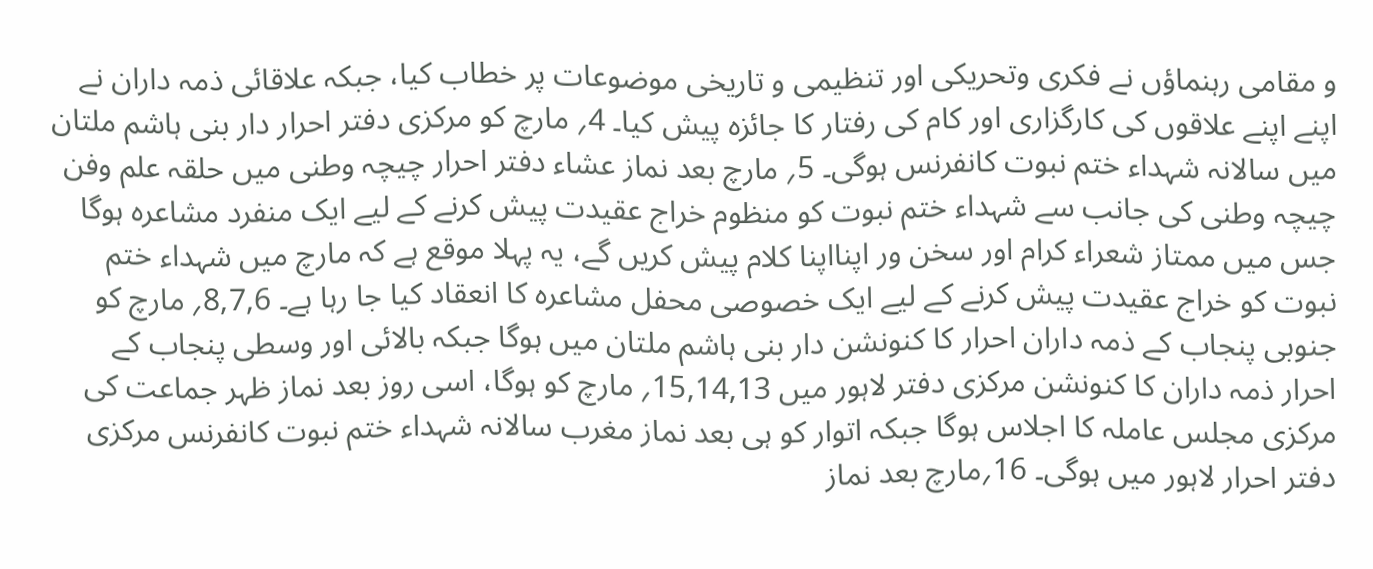و مقامی رہنماؤں نے فکری وتحریکی اور تنظیمی و تاریخی موضوعات پر خطاب کیا، جبکہ علاقائی ذمہ داران نے اپنے اپنے علاقوں کی کارگزاری اور کام کی رفتار کا جائزہ پیش کیا۔ 4؍ مارچ کو مرکزی دفتر احرار دار بنی ہاشم ملتان میں سالانہ شہداء ختم نبوت کانفرنس ہوگی۔ 5؍ مارچ بعد نماز عشاء دفتر احرار چیچہ وطنی میں حلقہ علم وفن چیچہ وطنی کی جانب سے شہداء ختم نبوت کو منظوم خراج عقیدت پیش کرنے کے لیے ایک منفرد مشاعرہ ہوگا جس میں ممتاز شعراء کرام اور سخن ور اپنااپنا کلام پیش کریں گے، یہ پہلا موقع ہے کہ مارچ میں شہداء ختم نبوت کو خراج عقیدت پیش کرنے کے لیے ایک خصوصی محفل مشاعرہ کا انعقاد کیا جا رہا ہے۔ 8,7,6؍ مارچ کو جنوبی پنجاب کے ذمہ داران احرار کا کنونشن دار بنی ہاشم ملتان میں ہوگا جبکہ بالائی اور وسطی پنجاب کے احرار ذمہ داران کا کنونشن مرکزی دفتر لاہور میں 15,14,13؍ مارچ کو ہوگا، اسی روز بعد نماز ظہر جماعت کی مرکزی مجلس عاملہ کا اجلاس ہوگا جبکہ اتوار کو ہی بعد نماز مغرب سالانہ شہداء ختم نبوت کانفرنس مرکزی دفتر احرار لاہور میں ہوگی۔ 16؍مارچ بعد نماز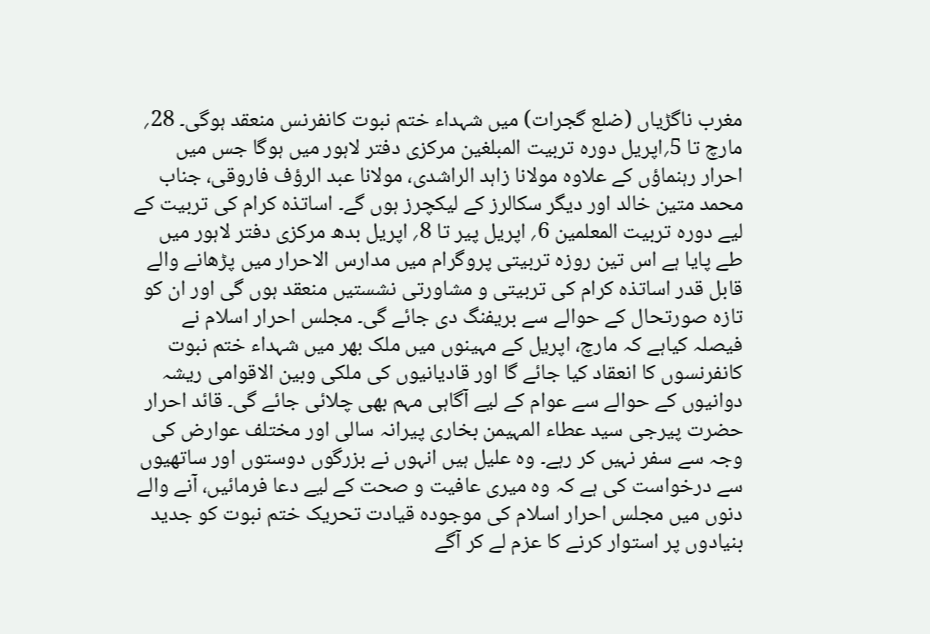مغرب ناگڑیاں (ضلع گجرات) میں شہداء ختم نبوت کانفرنس منعقد ہوگی۔ 28؍ مارچ تا 5؍اپریل دورہ تربیت المبلغین مرکزی دفتر لاہور میں ہوگا جس میں احرار رہنماؤں کے علاوہ مولانا زاہد الراشدی، مولانا عبد الرؤف فاروقی، جناب محمد متین خالد اور دیگر سکالرز کے لیکچرز ہوں گے۔ اساتذہ کرام کی تربیت کے لیے دورہ تربیت المعلمین 6؍ اپریل پیر تا 8؍ اپریل بدھ مرکزی دفتر لاہور میں طے پایا ہے اس تین روزہ تربیتی پروگرام میں مدارس الاحرار میں پڑھانے والے قابل قدر اساتذہ کرام کی تربیتی و مشاورتی نشستیں منعقد ہوں گی اور ان کو تازہ صورتحال کے حوالے سے بریفنگ دی جائے گی۔ مجلس احرار اسلام نے فیصلہ کیاہے کہ مارچ، اپریل کے مہینوں میں ملک بھر میں شہداء ختم نبوت کانفرنسوں کا انعقاد کیا جائے گا اور قادیانیوں کی ملکی وبین الاقوامی ریشہ دوانیوں کے حوالے سے عوام کے لیے آگاہی مہم بھی چلائی جائے گی۔ قائد احرار حضرت پیرجی سید عطاء المہیمن بخاری پیرانہ سالی اور مختلف عوارض کی وجہ سے سفر نہیں کر رہے۔ وہ علیل ہیں انہوں نے بزرگوں دوستوں اور ساتھیوں سے درخواست کی ہے کہ وہ میری عافیت و صحت کے لیے دعا فرمائیں، آنے والے دنوں میں مجلس احرار اسلام کی موجودہ قیادت تحریک ختم نبوت کو جدید بنیادوں پر استوار کرنے کا عزم لے کر آگے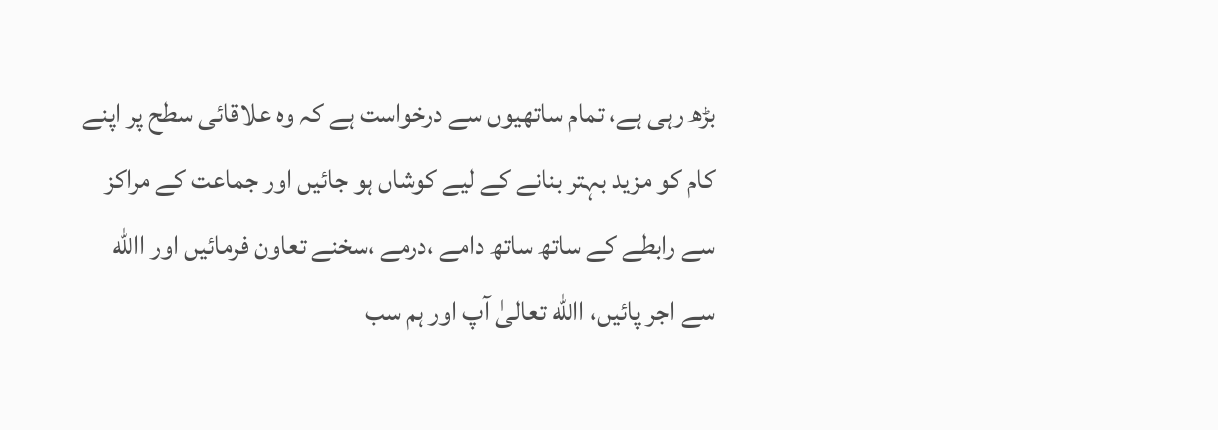بڑھ رہی ہے، تمام ساتھیوں سے درخواست ہے کہ وہ علاقائی سطح پر اپنے کام کو مزید بہتر بنانے کے لیے کوشاں ہو جائیں اور جماعت کے مراکز سے رابطے کے ساتھ ساتھ دامے ،درمے ،سخنے تعاون فرمائیں اور االله سے اجر پائیں، االله تعالیٰ آپ اور ہم سب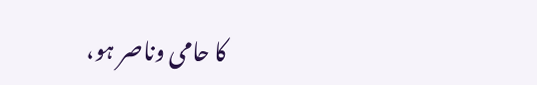کا حامی وناصر ہو،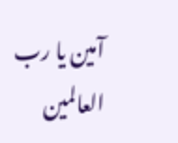آمین یا رب العالمین